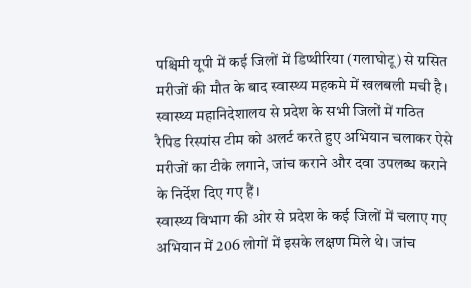पश्चिमी यूपी में कई जिलों में डिप्थीरिया (गलाघोटू) से ग्रसित मरीजों की मौत के बाद स्वास्थ्य महकमे में खलबली मची है। स्वास्थ्य महानिदेशालय से प्रदेश के सभी जिलों में गठित रैपिड रिस्पांस टीम को अलर्ट करते हुए अभियान चलाकर ऐसे मरीजों का टीके लगाने, जांच कराने और दवा उपलब्ध कराने के निर्देश दिए गए हैं।
स्वास्थ्य विभाग की ओर से प्रदेश के कई जिलों में चलाए गए अभियान में 206 लोगों में इसके लक्षण मिले थे। जांच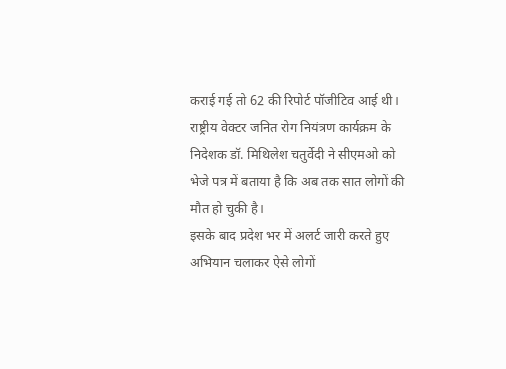कराई गई तो 62 की रिपोर्ट पॉजीटिव आई थी। राष्ट्रीय वेक्टर जनित रोग नियंत्रण कार्यक्रम के निदेशक डॉ. मिथिलेश चतुर्वेदी ने सीएमओ को भेजे पत्र में बताया है कि अब तक सात लोगों की मौत हो चुकी है।
इसके बाद प्रदेश भर में अलर्ट जारी करते हुए अभियान चलाकर ऐसे लोगों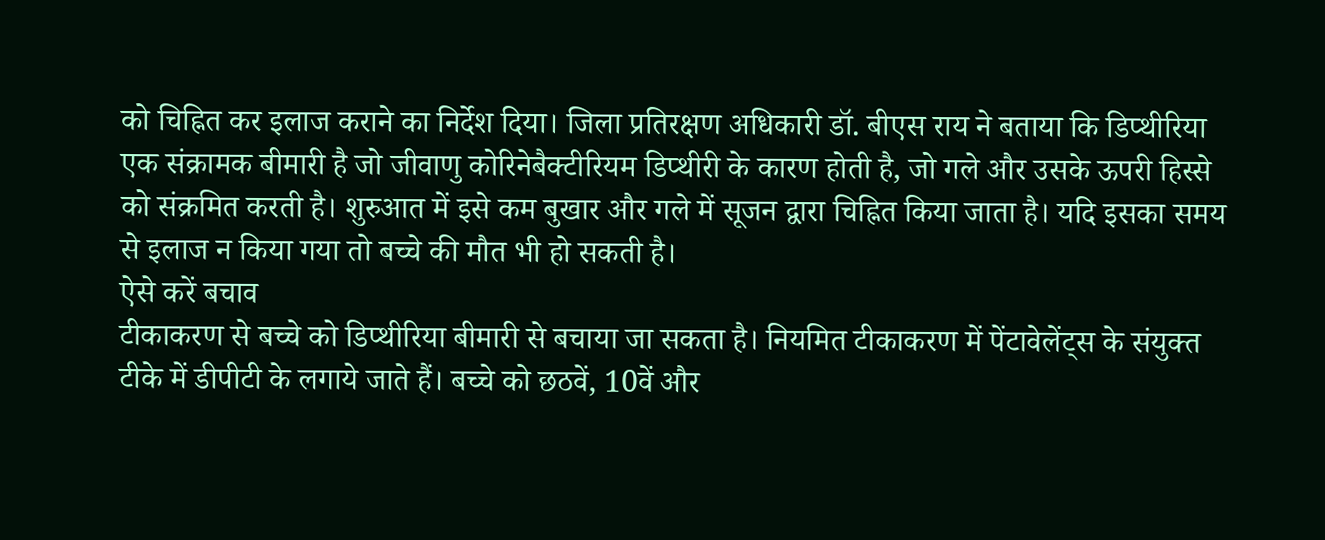को चिह्नित कर इलाज कराने का निर्देश दिया। जिला प्रतिरक्षण अधिकारी डॉ. बीएस राय ने बताया कि डिप्थीरिया एक संक्रामक बीमारी है जो जीवाणु कोरिनेबैक्टीरियम डिप्थीरी के कारण होती है, जो गले और उसके ऊपरी हिस्से को संक्रमित करती है। शुरुआत में इसे कम बुखार और गले में सूजन द्वारा चिह्नित किया जाता है। यदि इसका समय से इलाज न किया गया तो बच्चे की मौत भी हो सकती है।
ऐसे करें बचाव
टीकाकरण से बच्चे को डिप्थीरिया बीमारी से बचाया जा सकता है। नियमित टीकाकरण में पेंटावेलेंट्स के संयुक्त टीके में डीपीटी के लगाये जाते हैं। बच्चे को छठवें, 10वें और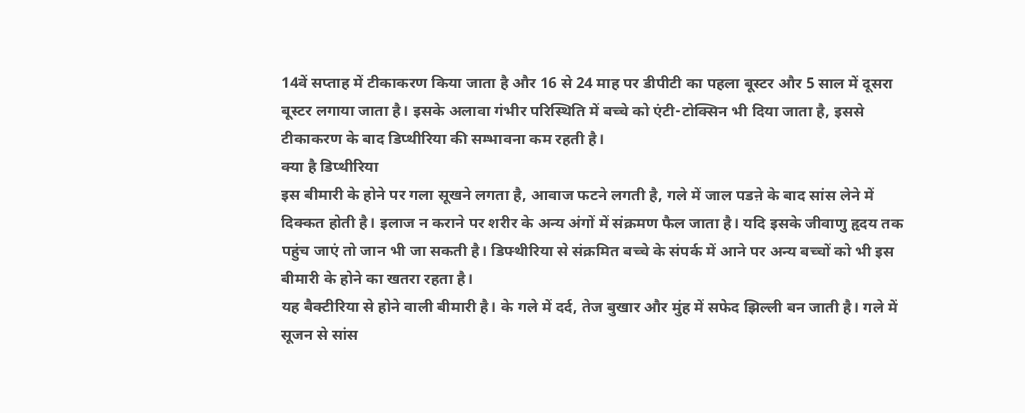14वें सप्ताह में टीकाकरण किया जाता है और 16 से 24 माह पर डीपीटी का पहला बूस्टर और 5 साल में दूसरा बूस्टर लगाया जाता है। इसके अलावा गंभीर परिस्थिति में बच्चे को एंटी-टोक्सिन भी दिया जाता है, इससे टीकाकरण के बाद डिप्थीरिया की सम्भावना कम रहती है।
क्या है डिप्थीरिया
इस बीमारी के होने पर गला सूखने लगता है, आवाज फटने लगती है, गले में जाल पडऩे के बाद सांस लेने में दिक्कत होती है। इलाज न कराने पर शरीर के अन्य अंगों में संक्रमण फैल जाता है। यदि इसके जीवाणु हृदय तक पहुंच जाएं तो जान भी जा सकती है। डिफ्थीरिया से संक्रमित बच्चे के संपर्क में आने पर अन्य बच्चों को भी इस बीमारी के होने का खतरा रहता है।
यह बैक्टीरिया से होने वाली बीमारी है। के गले में दर्द, तेज बुखार और मुंह में सफेद झिल्ली बन जाती है। गले में सूजन से सांस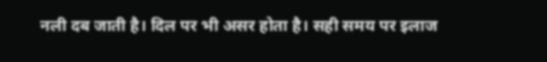नली दब जाती है। दिल पर भी असर होता है। सही समय पर इलाज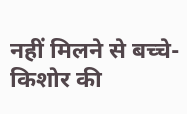नहीं मिलने से बच्चे-किशोर की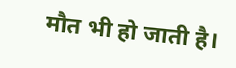मौत भी हो जाती है।